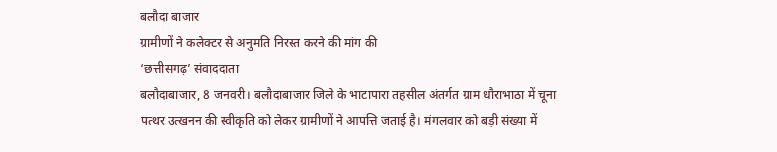बलौदा बाजार
ग्रामीणों ने कलेक्टर से अनुमति निरस्त करने की मांग की
‘छत्तीसगढ़’ संवाददाता
बलौदाबाजार, 8 जनवरी। बलौदाबाजार जिले के भाटापारा तहसील अंतर्गत ग्राम धौराभाठा में चूना पत्थर उत्खनन की स्वीकृति को लेकर ग्रामीणों ने आपत्ति जताई है। मंगलवार को बड़ी संख्या में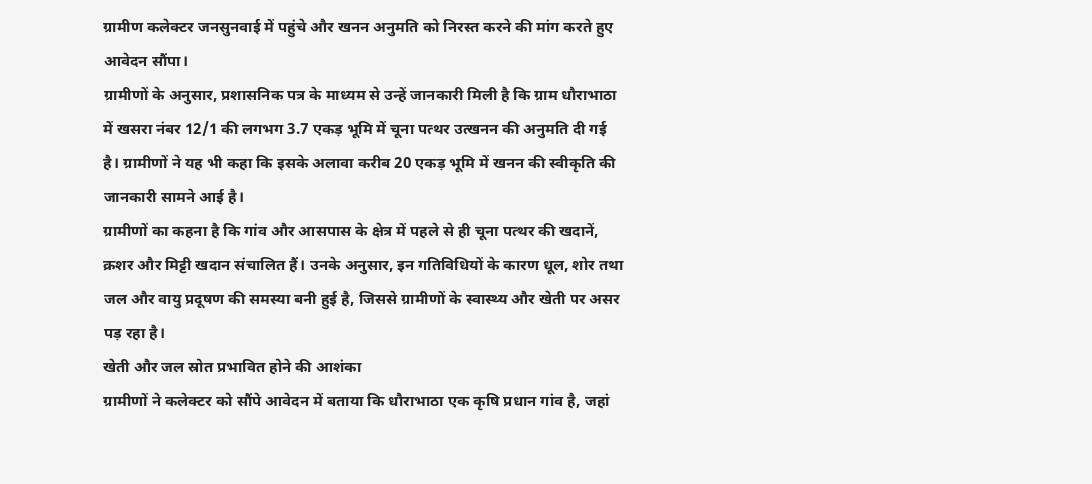ग्रामीण कलेक्टर जनसुनवाई में पहुंचे और खनन अनुमति को निरस्त करने की मांग करते हुए आवेदन सौंपा।
ग्रामीणों के अनुसार, प्रशासनिक पत्र के माध्यम से उन्हें जानकारी मिली है कि ग्राम धौराभाठा में खसरा नंबर 12/1 की लगभग 3.7 एकड़ भूमि में चूना पत्थर उत्खनन की अनुमति दी गई है। ग्रामीणों ने यह भी कहा कि इसके अलावा करीब 20 एकड़ भूमि में खनन की स्वीकृति की जानकारी सामने आई है।
ग्रामीणों का कहना है कि गांव और आसपास के क्षेत्र में पहले से ही चूना पत्थर की खदानें, क्रशर और मिट्टी खदान संचालित हैं। उनके अनुसार, इन गतिविधियों के कारण धूल, शोर तथा जल और वायु प्रदूषण की समस्या बनी हुई है, जिससे ग्रामीणों के स्वास्थ्य और खेती पर असर पड़ रहा है।
खेती और जल स्रोत प्रभावित होने की आशंका
ग्रामीणों ने कलेक्टर को सौंपे आवेदन में बताया कि धौराभाठा एक कृषि प्रधान गांव है, जहां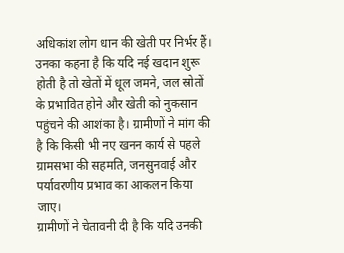अधिकांश लोग धान की खेती पर निर्भर हैं। उनका कहना है कि यदि नई खदान शुरू होती है तो खेतों में धूल जमने, जल स्रोतों के प्रभावित होने और खेती को नुकसान पहुंचने की आशंका है। ग्रामीणों ने मांग की है कि किसी भी नए खनन कार्य से पहले ग्रामसभा की सहमति, जनसुनवाई और पर्यावरणीय प्रभाव का आकलन किया जाए।
ग्रामीणों ने चेतावनी दी है कि यदि उनकी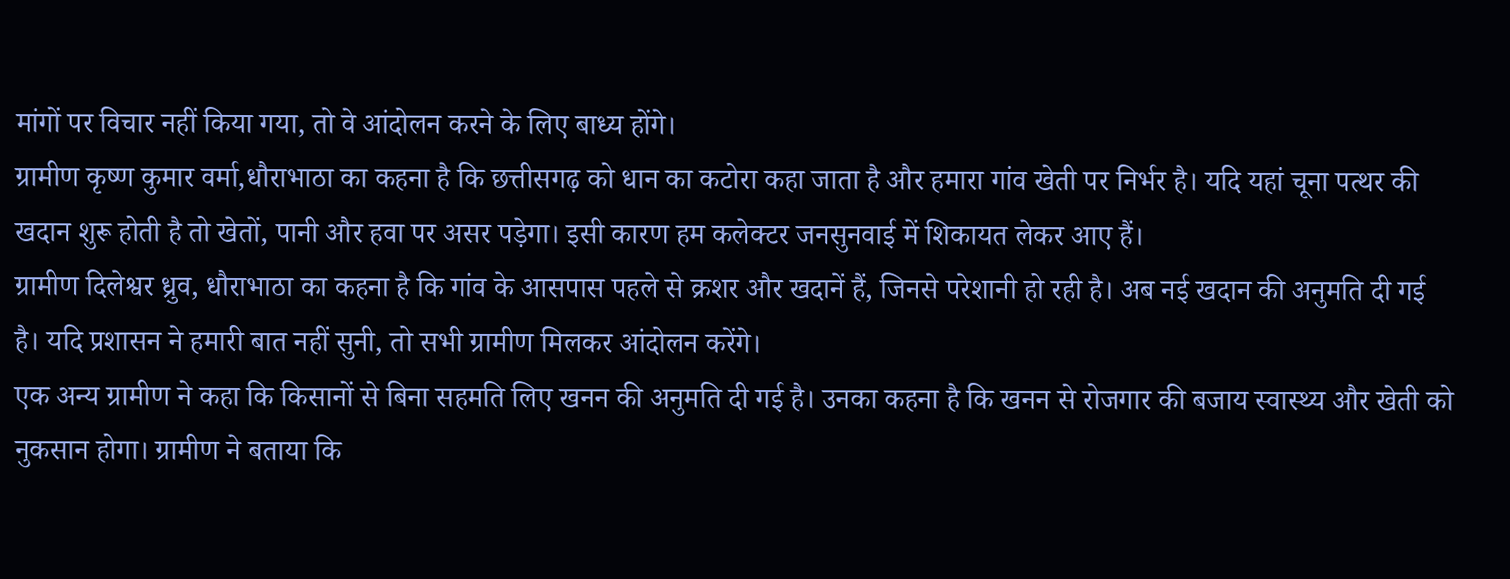मांगों पर विचार नहीं किया गया, तो वे आंदोलन करने के लिए बाध्य होंगे।
ग्रामीण कृष्ण कुमार वर्मा,धौराभाठा का कहना है कि छत्तीसगढ़ को धान का कटोरा कहा जाता है और हमारा गांव खेती पर निर्भर है। यदि यहां चूना पत्थर की खदान शुरू होती है तो खेतों, पानी और हवा पर असर पड़ेगा। इसी कारण हम कलेक्टर जनसुनवाई में शिकायत लेकर आए हैं।
ग्रामीण दिलेश्वर ध्रुव, धौराभाठा का कहना है कि गांव के आसपास पहले से क्रशर और खदानें हैं, जिनसे परेशानी हो रही है। अब नई खदान की अनुमति दी गई है। यदि प्रशासन ने हमारी बात नहीं सुनी, तो सभी ग्रामीण मिलकर आंदोलन करेंगे।
एक अन्य ग्रामीण ने कहा कि किसानों से बिना सहमति लिए खनन की अनुमति दी गई है। उनका कहना है कि खनन से रोजगार की बजाय स्वास्थ्य और खेती को नुकसान होगा। ग्रामीण ने बताया कि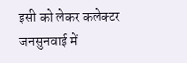इसी को लेकर कलेक्टर जनसुनवाई में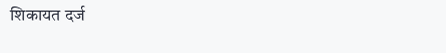शिकायत दर्ज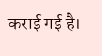कराई गई है।